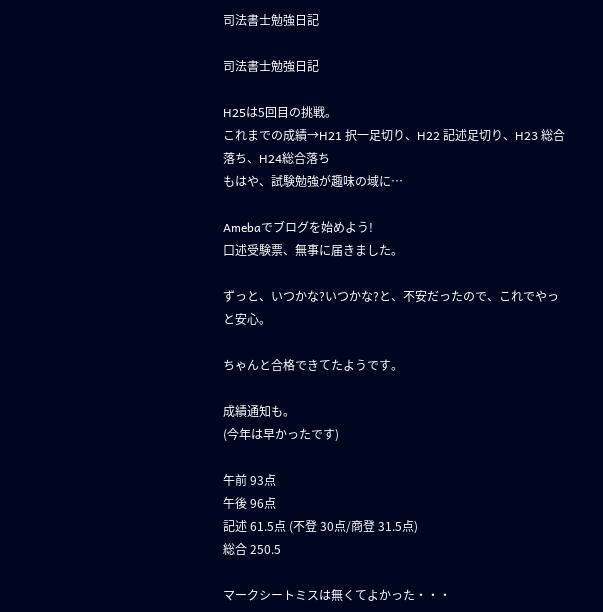司法書士勉強日記

司法書士勉強日記

H25は5回目の挑戦。
これまでの成績→H21 択一足切り、H22 記述足切り、H23 総合落ち、H24総合落ち
もはや、試験勉強が趣味の域に…

Amebaでブログを始めよう!
口述受験票、無事に届きました。

ずっと、いつかな?いつかな?と、不安だったので、これでやっと安心。

ちゃんと合格できてたようです。

成績通知も。
(今年は早かったです)

午前 93点
午後 96点
記述 61.5点 (不登 30点/商登 31.5点)
総合 250.5

マークシートミスは無くてよかった・・・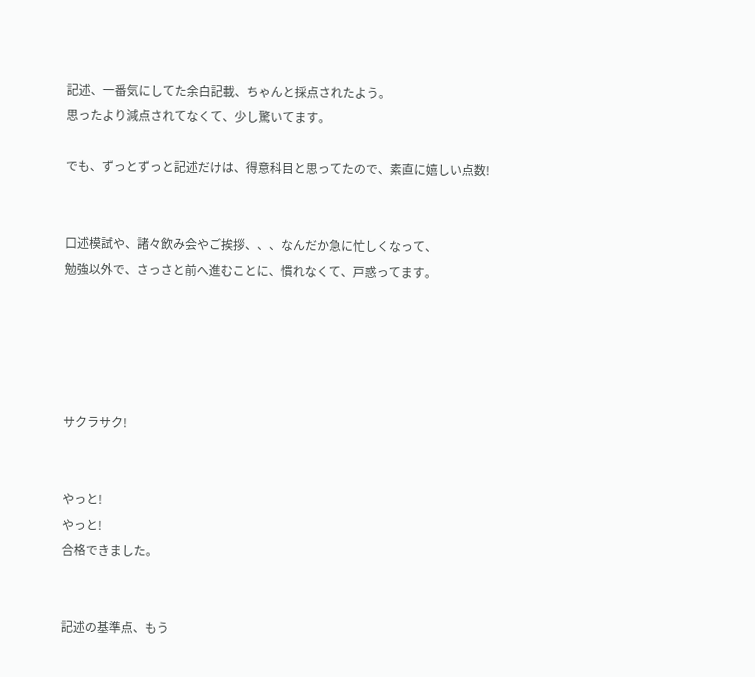記述、一番気にしてた余白記載、ちゃんと採点されたよう。
思ったより減点されてなくて、少し驚いてます。

でも、ずっとずっと記述だけは、得意科目と思ってたので、素直に嬉しい点数!


口述模試や、諸々飲み会やご挨拶、、、なんだか急に忙しくなって、
勉強以外で、さっさと前へ進むことに、慣れなくて、戸惑ってます。





サクラサク!


やっと!
やっと!
合格できました。


記述の基準点、もう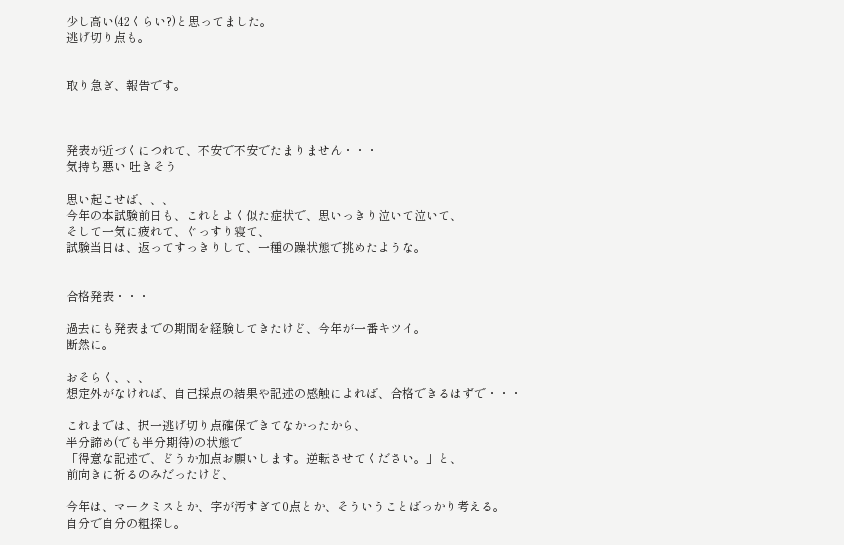少し高い(42くらい?)と思ってました。
逃げ切り点も。


取り急ぎ、報告です。



発表が近づくにつれて、不安で不安でたまりません・・・
気持ち悪い 吐きそう

思い起こせば、、、
今年の本試験前日も、これとよく似た症状で、思いっきり泣いて泣いて、
そして一気に疲れて、ぐっすり寝て、
試験当日は、返ってすっきりして、一種の躁状態で挑めたような。


合格発表・・・

過去にも発表までの期間を経験してきたけど、今年が一番キツイ。
断然に。

おそらく、、、
想定外がなければ、自己採点の結果や記述の感触によれば、合格できるはずで・・・

これまでは、択一逃げ切り点確保できてなかったから、
半分諦め(でも半分期待)の状態で
「得意な記述で、どうか加点お願いします。逆転させてください。」と、
前向きに祈るのみだったけど、

今年は、マークミスとか、字が汚すぎて0点とか、そういうことばっかり考える。
自分で自分の粗探し。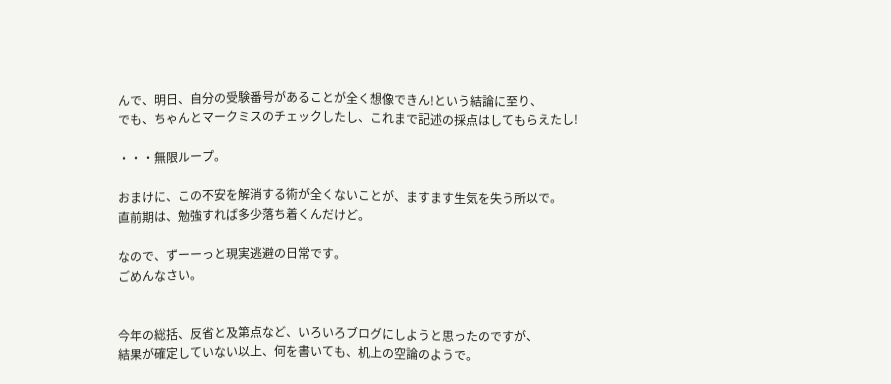んで、明日、自分の受験番号があることが全く想像できん!という結論に至り、
でも、ちゃんとマークミスのチェックしたし、これまで記述の採点はしてもらえたし!

・・・無限ループ。

おまけに、この不安を解消する術が全くないことが、ますます生気を失う所以で。
直前期は、勉強すれば多少落ち着くんだけど。

なので、ずーーっと現実逃避の日常です。
ごめんなさい。


今年の総括、反省と及第点など、いろいろブログにしようと思ったのですが、
結果が確定していない以上、何を書いても、机上の空論のようで。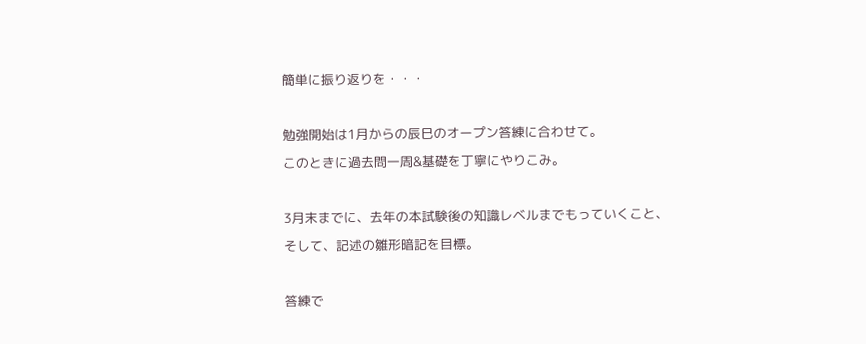簡単に振り返りを・・・

勉強開始は1月からの辰巳のオープン答練に合わせて。
このときに過去問一周&基礎を丁寧にやりこみ。

3月末までに、去年の本試験後の知識レベルまでもっていくこと、
そして、記述の雛形暗記を目標。

答練で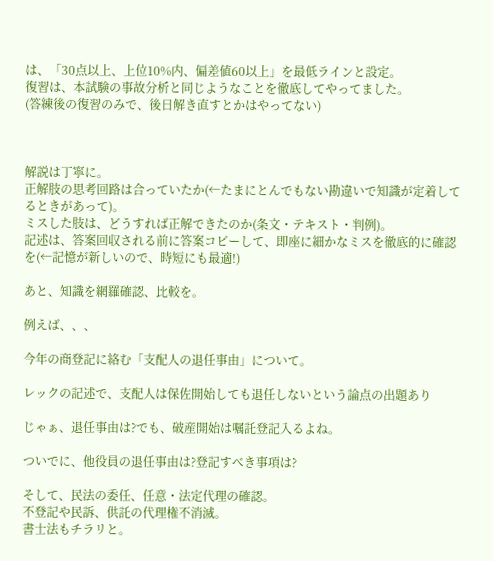は、「30点以上、上位10%内、偏差値60以上」を最低ラインと設定。
復習は、本試験の事故分析と同じようなことを徹底してやってました。
(答練後の復習のみで、後日解き直すとかはやってない)



解説は丁寧に。
正解肢の思考回路は合っていたか(←たまにとんでもない勘違いで知識が定着してるときがあって)。
ミスした肢は、どうすれば正解できたのか(条文・テキスト・判例)。
記述は、答案回収される前に答案コピーして、即座に細かなミスを徹底的に確認を(←記憶が新しいので、時短にも最適!)

あと、知識を網羅確認、比較を。

例えば、、、

今年の商登記に絡む「支配人の退任事由」について。

レックの記述で、支配人は保佐開始しても退任しないという論点の出題あり

じゃぁ、退任事由は?でも、破産開始は嘱託登記入るよね。

ついでに、他役員の退任事由は?登記すべき事項は?

そして、民法の委任、任意・法定代理の確認。
不登記や民訴、供託の代理権不消滅。
書士法もチラリと。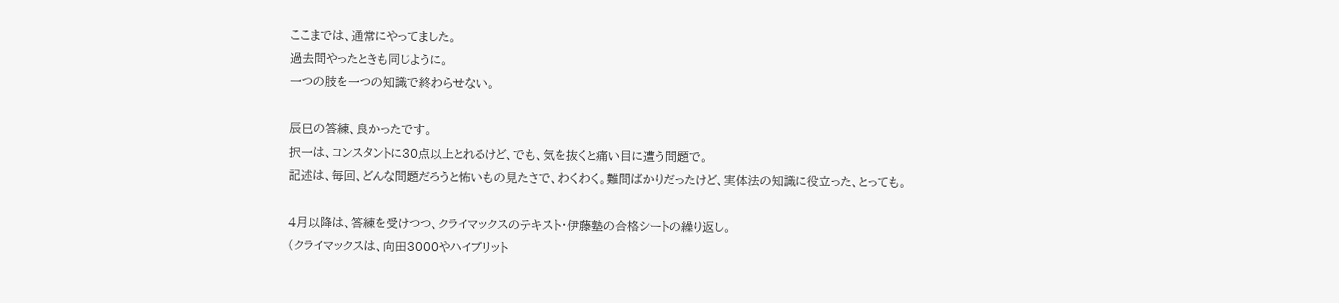ここまでは、通常にやってました。
過去問やったときも同じように。
一つの肢を一つの知識で終わらせない。

辰巳の答練、良かったです。
択一は、コンスタントに30点以上とれるけど、でも、気を抜くと痛い目に遭う問題で。
記述は、毎回、どんな問題だろうと怖いもの見たさで、わくわく。難問ばかりだったけど、実体法の知識に役立った、とっても。

4月以降は、答練を受けつつ、クライマックスのテキスト・伊藤塾の合格シートの繰り返し。
(クライマックスは、向田3000やハイブリット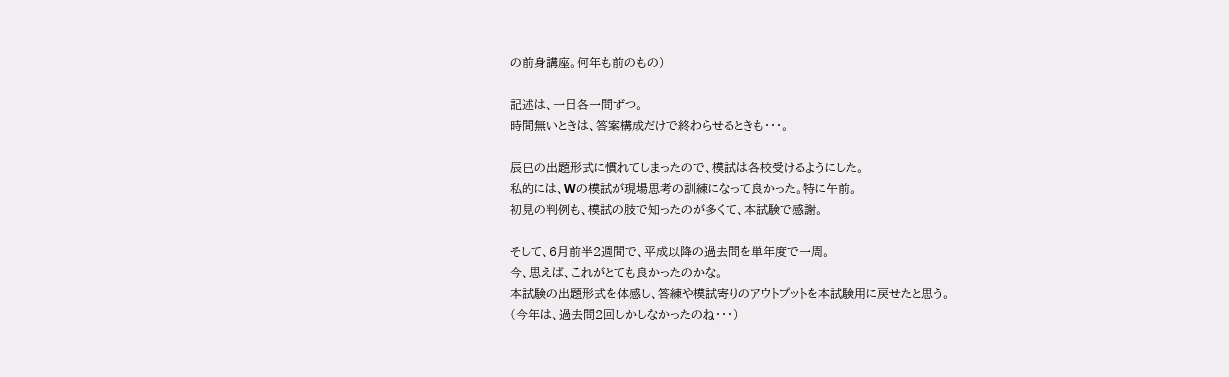の前身講座。何年も前のもの)

記述は、一日各一問ずつ。
時間無いときは、答案構成だけで終わらせるときも・・・。

辰巳の出題形式に慣れてしまったので、模試は各校受けるようにした。
私的には、Wの模試が現場思考の訓練になって良かった。特に午前。
初見の判例も、模試の肢で知ったのが多くて、本試験で感謝。

そして、6月前半2週間で、平成以降の過去問を単年度で一周。
今、思えば、これがとても良かったのかな。
本試験の出題形式を体感し、答練や模試寄りのアウトプットを本試験用に戻せたと思う。
(今年は、過去問2回しかしなかったのね・・・)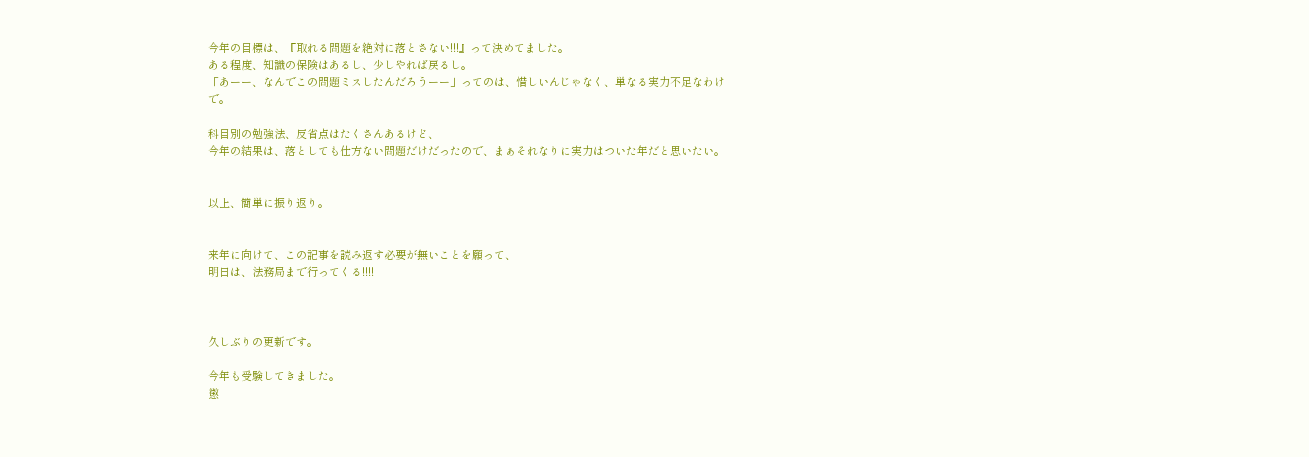今年の目標は、『取れる問題を絶対に落とさない!!!』って決めてました。
ある程度、知識の保険はあるし、少しやれば戻るし。
「あーー、なんでこの問題ミスしたんだろうーー」ってのは、惜しいんじゃなく、単なる実力不足なわけで。

科目別の勉強法、反省点はたくさんあるけど、
今年の結果は、落としても仕方ない問題だけだったので、まぁそれなりに実力はついた年だと思いたい。


以上、簡単に振り返り。


来年に向けて、この記事を読み返す必要が無いことを願って、
明日は、法務局まで行ってくる!!!!



久しぶりの更新です。

今年も受験してきました。
懲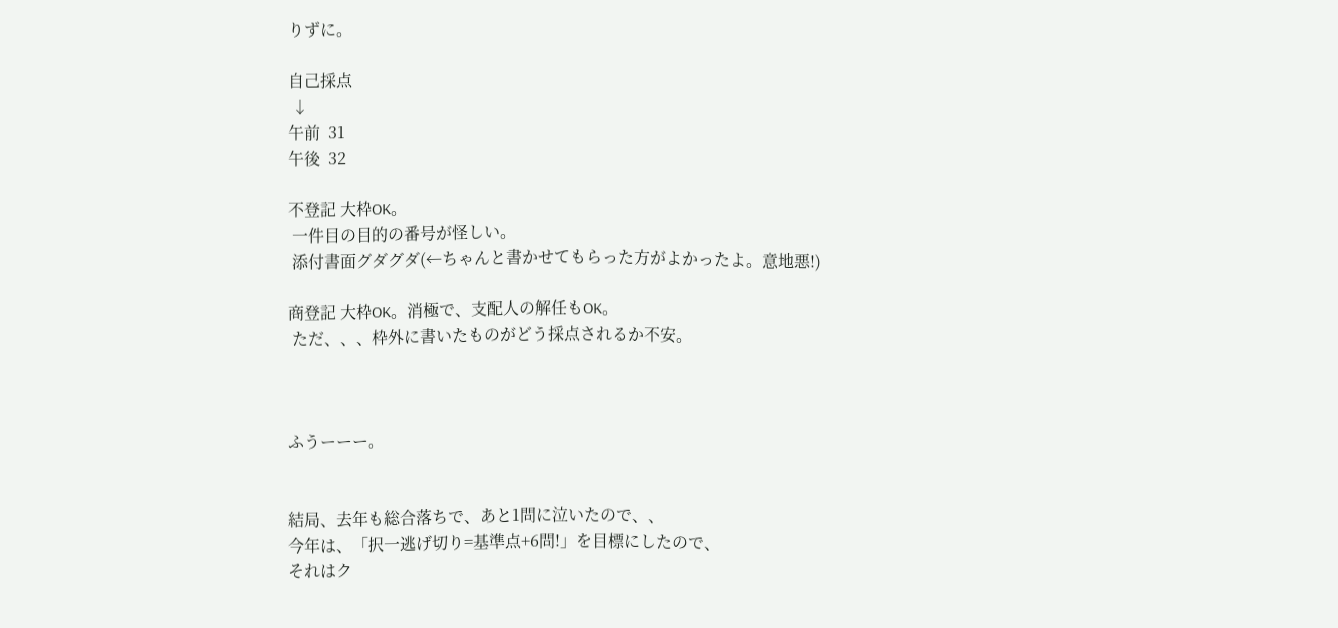りずに。

自己採点
 ↓
午前  31
午後  32

不登記 大枠OK。
 一件目の目的の番号が怪しい。
 添付書面グダグダ(←ちゃんと書かせてもらった方がよかったよ。意地悪!)

商登記 大枠OK。消極で、支配人の解任もOK。
 ただ、、、枠外に書いたものがどう採点されるか不安。



ふうーーー。


結局、去年も総合落ちで、あと1問に泣いたので、、
今年は、「択一逃げ切り=基準点+6問!」を目標にしたので、
それはク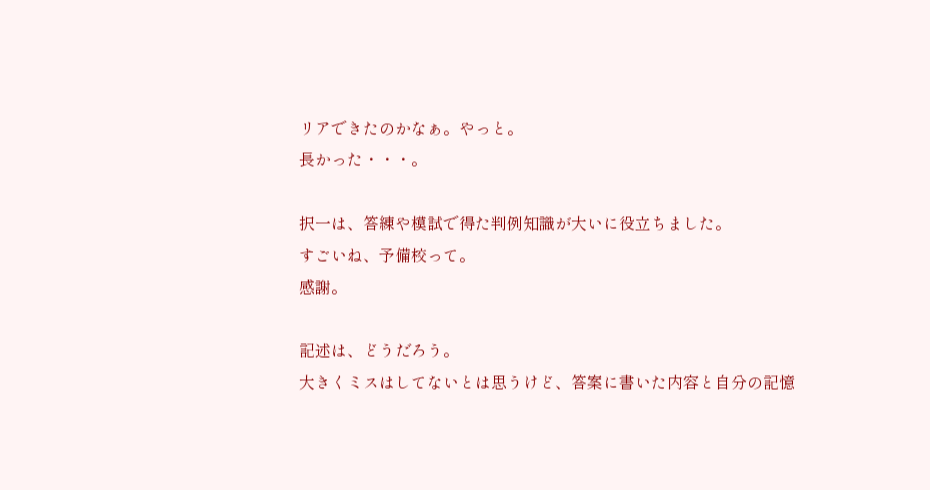リアできたのかなぁ。やっと。
長かった・・・。

択一は、答練や模試で得た判例知識が大いに役立ちました。
すごいね、予備校って。
感謝。

記述は、どうだろう。
大きくミスはしてないとは思うけど、答案に書いた内容と自分の記憶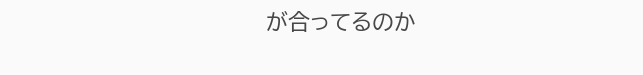が合ってるのか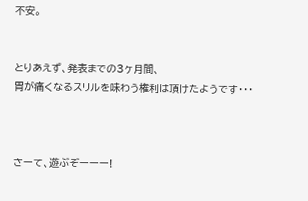不安。


とりあえず、発表までの3ヶ月間、
胃が痛くなるスリルを味わう権利は頂けたようです・・・



さーて、遊ぶぞーーー!